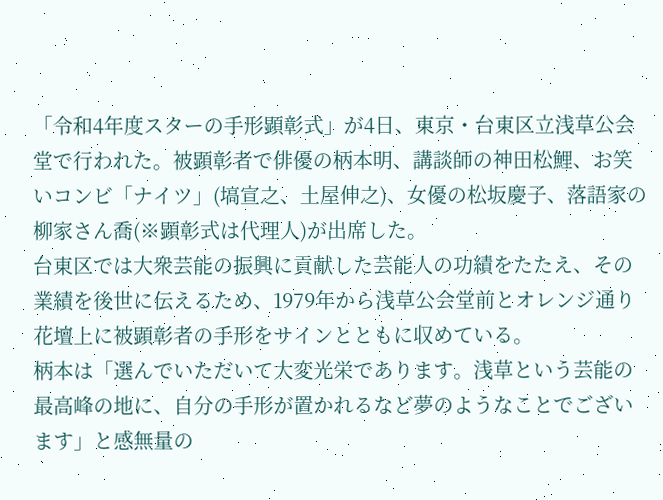「令和4年度スターの手形顕彰式」が4日、東京・台東区立浅草公会堂で行われた。被顕彰者で俳優の柄本明、講談師の神田松鯉、お笑いコンビ「ナイツ」(塙宣之、土屋伸之)、女優の松坂慶子、落語家の柳家さん喬(※顕彰式は代理人)が出席した。
台東区では大衆芸能の振興に貢献した芸能人の功績をたたえ、その業績を後世に伝えるため、1979年から浅草公会堂前とオレンジ通り花壇上に被顕彰者の手形をサインとともに収めている。
柄本は「選んでいただいて大変光栄であります。浅草という芸能の最高峰の地に、自分の手形が置かれるなど夢のようなことでございます」と感無量の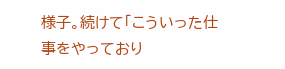様子。続けて「こういった仕事をやっており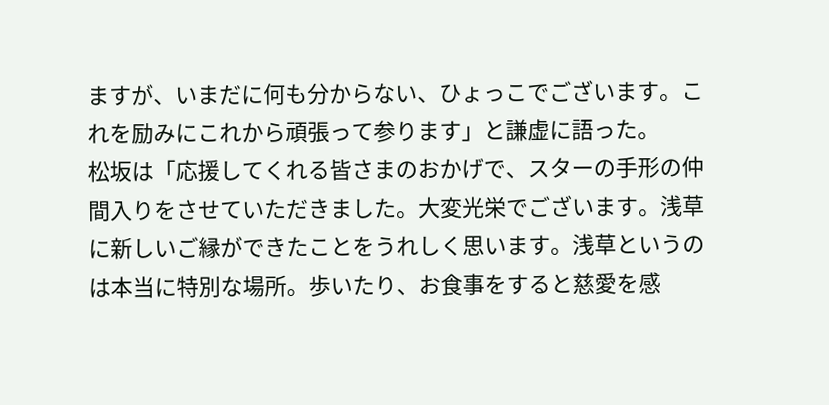ますが、いまだに何も分からない、ひょっこでございます。これを励みにこれから頑張って参ります」と謙虚に語った。
松坂は「応援してくれる皆さまのおかげで、スターの手形の仲間入りをさせていただきました。大変光栄でございます。浅草に新しいご縁ができたことをうれしく思います。浅草というのは本当に特別な場所。歩いたり、お食事をすると慈愛を感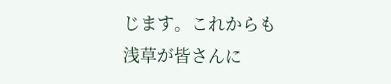じます。これからも浅草が皆さんに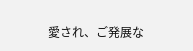愛され、ご発展な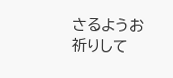さるようお祈りして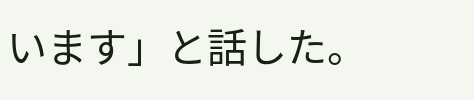います」と話した。